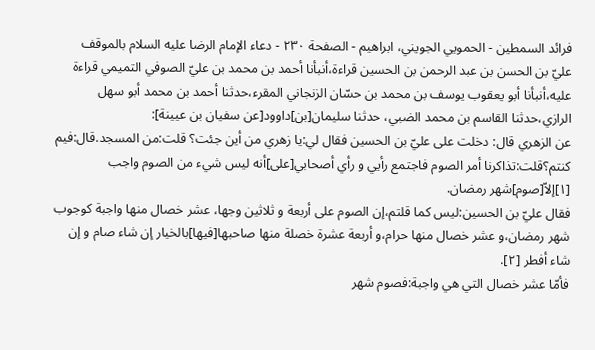فرائد السمطین - الحمویي الجویني، ابراهیم - الصفحة ٢٣٠ - دعاء الإمام الرضا عليه السلام بالموقف
عليّ بن الحسن بن عبد الرحمن بن الحسين قراءة،أنبأنا أحمد بن محمد بن عليّ الصوفي التميمي قراءة عليه،أنبأنا أبو يعقوب يوسف بن محمد بن حسّان الزنجاني المقرء،حدثنا أحمد بن محمد أبو سهل الرازي،حدثنا القاسم بن محمد الضبي، حدثنا سليمان[بن]داوود[عن سفيان بن عيينة]:
عن الزهري قال: دخلت على عليّ بن الحسين فقال لي:يا زهري من أين جئت؟ قلت:من المسجد.قال:فيم كنتم؟قلت:تذاكرنا أمر الصوم فاجتمع رأيي و رأي أصحابي[على]أنه ليس شيء من الصوم واجب [١]إلاّ[صوم]شهر رمضان.
فقال عليّ بن الحسين:ليس كما قلتم،إن الصوم على أربعة و ثلاثين وجها، عشر خصال منها واجبة كوجوب شهر رمضان،و عشر خصال منها حرام،و أربعة عشرة خصلة منها صاحبها[فيها]بالخيار إن شاء صام و إن شاء أفطر [٢].
فأمّا عشر خصال التي هي واجبة:فصوم شهر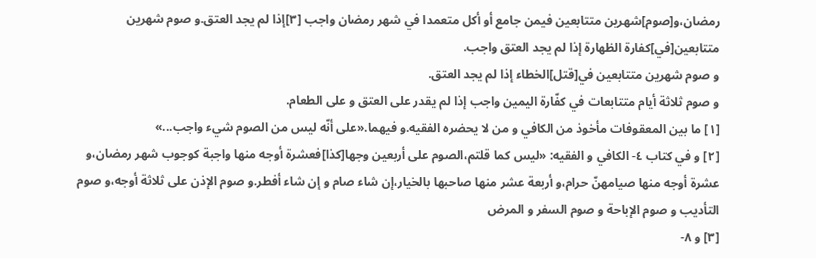رمضان،و[صوم]شهرين متتابعين فيمن جامع أو أكل متعمدا في شهر رمضان واجب [٣]إذا لم يجد العتق.و صوم شهرين متتابعين[في]كفارة الظهارة إذا لم يجد العتق واجب.
و صوم شهرين متتابعين في[قتل]الخطاء إذا لم يجد العتق.
و صوم ثلاثة أيام متتابعات في كفّارة اليمين واجب إذا لم يقدر على العتق و على الطعام.
[١] ما بين المعقوفات مأخوذ من الكافي و من لا يحضره الفقيه.و فيهما.«على أنّه ليس من الصوم شيء واجب...»
[٢] و في كتاب ٤- الكافي و الفقيه: «ليس كما قلتم،الصوم على أربعين وجها[كذا]فعشرة أوجه منها واجبة كوجوب شهر رمضان،و عشرة أوجه منها صيامهنّ حرام،و أربعة عشر منها صاحبها بالخيار،إن شاء صام و إن شاء أفطر.و صوم الإذن على ثلاثة أوجه،و صوم التأديب و صوم الإباحة و صوم السفر و المرض
[٣] و ٨-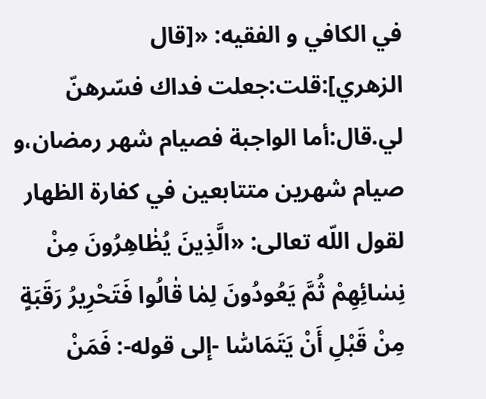في الكافي و الفقيه: «[قال الزهري]:قلت:جعلت فداك فسّرهنّ لي.قال:أما الواجبة فصيام شهر رمضان،و صيام شهرين متتابعين في كفارة الظهار لقول اللّه تعالى: «الَّذِينَ يُظٰاهِرُونَ مِنْ نِسٰائِهِمْ ثُمَّ يَعُودُونَ لِمٰا قٰالُوا فَتَحْرِيرُ رَقَبَةٍ مِنْ قَبْلِ أَنْ يَتَمَاسّٰا -إلى قوله-: فَمَنْ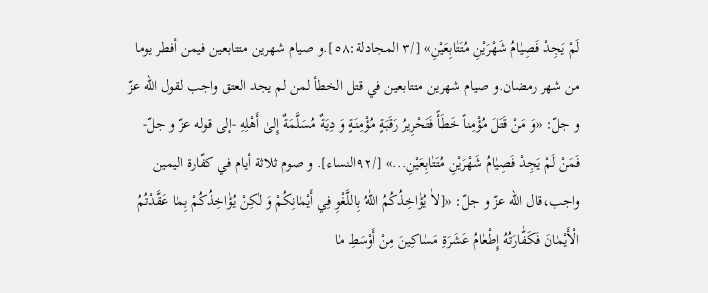لَمْ يَجِدْ فَصِيٰامُ شَهْرَيْنِ مُتَتٰابِعَيْنِ» [/٣ المجادلة:٥٨].و صيام شهرين متتابعين فيمن أفطر يوما من شهر رمضان.و صيام شهرين متتابعين في قتل الخطأ لمن لم يجد العتق واجب لقول اللّه عزّ و جلّ: «وَ مَنْ قَتَلَ مُؤْمِناً خَطَأً فَتَحْرِيرُ رَقَبَةٍ مُؤْمِنَةٍ وَ دِيَةٌ مُسَلَّمَةٌ إِلىٰ أَهْلِهِ -إلى قوله عزّ و جلّ- فَمَنْ لَمْ يَجِدْ فَصِيٰامُ شَهْرَيْنِ مُتَتٰابِعَيْنِ...» [/٩٢النساء]. و صوم ثلاثة أيام في كفّارة اليمين واجب،قال اللّه عزّ و جلّ: «[لاٰ يُؤٰاخِذُكُمُ اللّٰهُ بِاللَّغْوِ فِي أَيْمٰانِكُمْ وَ لٰكِنْ يُؤٰاخِذُكُمْ بِمٰا عَقَّدْتُمُ الْأَيْمٰانَ فَكَفّٰارَتُهُ إِطْعٰامُ عَشَرَةِ مَسٰاكِينَ مِنْ أَوْسَطِ مٰا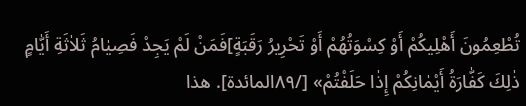تُطْعِمُونَ أَهْلِيكُمْ أَوْ كِسْوَتُهُمْ أَوْ تَحْرِيرُ رَقَبَةٍ]فَمَنْ لَمْ يَجِدْ فَصِيٰامُ ثَلاٰثَةِ أَيّٰامٍ ذٰلِكَ كَفّٰارَةُ أَيْمٰانِكُمْ إِذٰا حَلَفْتُمْ» [/٨٩المائدة]. هذا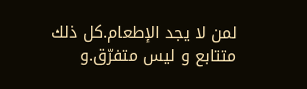لمن لا يجد الإطعام.كل ذلك متتابع و ليس متفرّق.و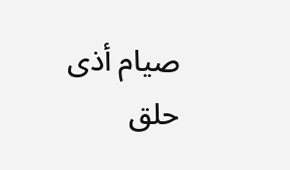صيام أذى حلق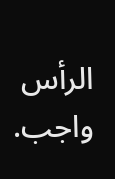الرأس واجب.